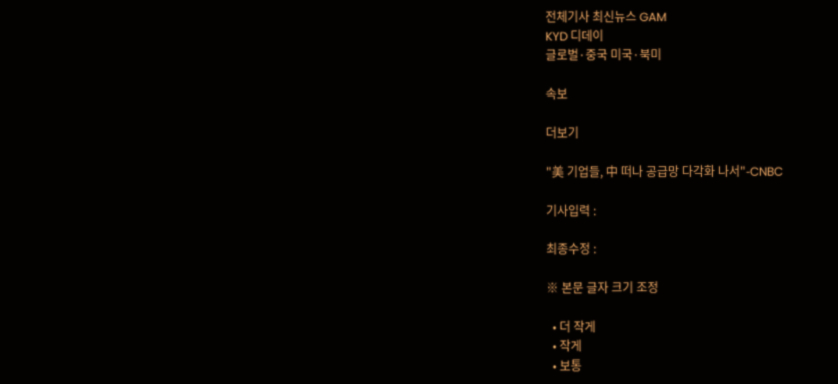전체기사 최신뉴스 GAM
KYD 디데이
글로벌·중국 미국·북미

속보

더보기

"美 기업들, 中 떠나 공급망 다각화 나서"-CNBC

기사입력 :

최종수정 :

※ 본문 글자 크기 조정

  • 더 작게
  • 작게
  • 보통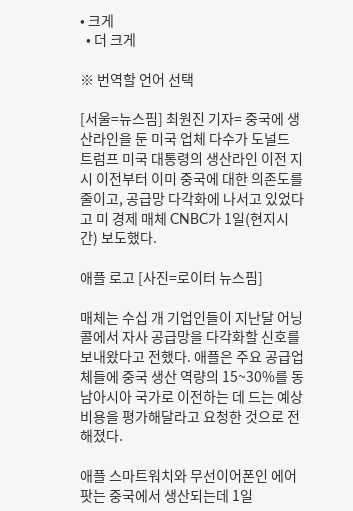• 크게
  • 더 크게

※ 번역할 언어 선택

[서울=뉴스핌] 최원진 기자= 중국에 생산라인을 둔 미국 업체 다수가 도널드 트럼프 미국 대통령의 생산라인 이전 지시 이전부터 이미 중국에 대한 의존도를 줄이고, 공급망 다각화에 나서고 있었다고 미 경제 매체 CNBC가 1일(현지시간) 보도했다.

애플 로고 [사진=로이터 뉴스핌]

매체는 수십 개 기업인들이 지난달 어닝콜에서 자사 공급망을 다각화할 신호를 보내왔다고 전했다. 애플은 주요 공급업체들에 중국 생산 역량의 15~30%를 동남아시아 국가로 이전하는 데 드는 예상 비용을 평가해달라고 요청한 것으로 전해졌다.

애플 스마트워치와 무선이어폰인 에어팟는 중국에서 생산되는데 1일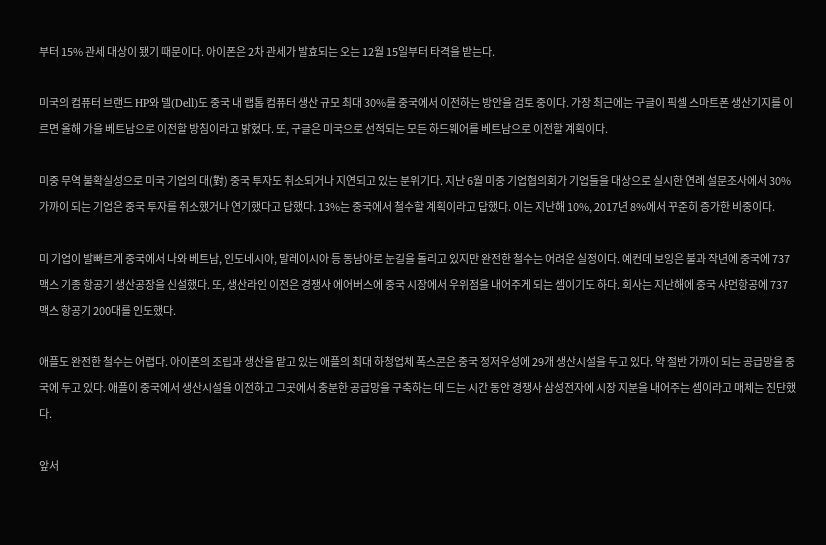부터 15% 관세 대상이 됐기 때문이다. 아이폰은 2차 관세가 발효되는 오는 12월 15일부터 타격을 받는다.

미국의 컴퓨터 브랜드 HP와 델(Dell)도 중국 내 랩톱 컴퓨터 생산 규모 최대 30%를 중국에서 이전하는 방안을 검토 중이다. 가장 최근에는 구글이 픽셀 스마트폰 생산기지를 이르면 올해 가을 베트남으로 이전할 방침이라고 밝혔다. 또, 구글은 미국으로 선적되는 모든 하드웨어를 베트남으로 이전할 계획이다.

미중 무역 불확실성으로 미국 기업의 대(對) 중국 투자도 취소되거나 지연되고 있는 분위기다. 지난 6월 미중 기업협의회가 기업들을 대상으로 실시한 연례 설문조사에서 30% 가까이 되는 기업은 중국 투자를 취소했거나 연기했다고 답했다. 13%는 중국에서 철수할 계획이라고 답했다. 이는 지난해 10%, 2017년 8%에서 꾸준히 증가한 비중이다.

미 기업이 발빠르게 중국에서 나와 베트남, 인도네시아, 말레이시아 등 동남아로 눈길을 돌리고 있지만 완전한 철수는 어려운 실정이다. 예컨데 보잉은 불과 작년에 중국에 737 맥스 기종 항공기 생산공장을 신설했다. 또, 생산라인 이전은 경쟁사 에어버스에 중국 시장에서 우위점을 내어주게 되는 셈이기도 하다. 회사는 지난해에 중국 샤먼항공에 737 맥스 항공기 200대를 인도했다.

애플도 완전한 철수는 어렵다. 아이폰의 조립과 생산을 맡고 있는 애플의 최대 하청업체 폭스콘은 중국 정저우성에 29개 생산시설을 두고 있다. 약 절반 가까이 되는 공급망을 중국에 두고 있다. 애플이 중국에서 생산시설을 이전하고 그곳에서 충분한 공급망을 구축하는 데 드는 시간 동안 경쟁사 삼성전자에 시장 지분을 내어주는 셈이라고 매체는 진단했다.

앞서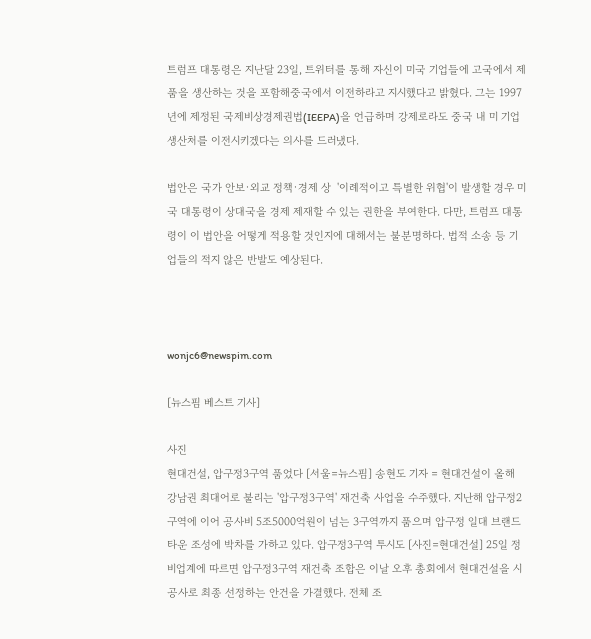트럼프 대통령은 지난달 23일, 트위터를 통해 자신이 미국 기업들에 고국에서 제품을 생산하는 것을 포함해중국에서 이전하라고 지시했다고 밝혔다. 그는 1997년에 제정된 국제비상경제권법(IEEPA)을 언급하며 강제로라도 중국 내 미 기업 생산처를 이전시키겠다는 의사를 드러냈다.

법안은 국가 안보·외교 정책·경제 상  '이례적이고 특별한 위협'이 발생할 경우 미국 대통령이 상대국을 경제 제재할 수 있는 권한을 부여한다. 다만, 트럼프 대통령이 이 법안을 어떻게 적용할 것인지에 대해서는 불분명하다. 법적 소송 등 기업들의 적지 않은 반발도 예상된다.



wonjc6@newspim.com

[뉴스핌 베스트 기사]

사진
현대건설, 압구정3구역 품었다 [서울=뉴스핌] 송현도 기자 = 현대건설이 올해 강남권 최대어로 불리는 '압구정3구역' 재건축 사업을 수주했다. 지난해 압구정2구역에 이어 공사비 5조5000억원이 넘는 3구역까지 품으며 압구정 일대 브랜드 타운 조성에 박차를 가하고 있다. 압구정3구역 투시도 [사진=현대건설] 25일 정비업계에 따르면 압구정3구역 재건축 조합은 이날 오후 총회에서 현대건설을 시공사로 최종 선정하는 안건을 가결했다. 전체 조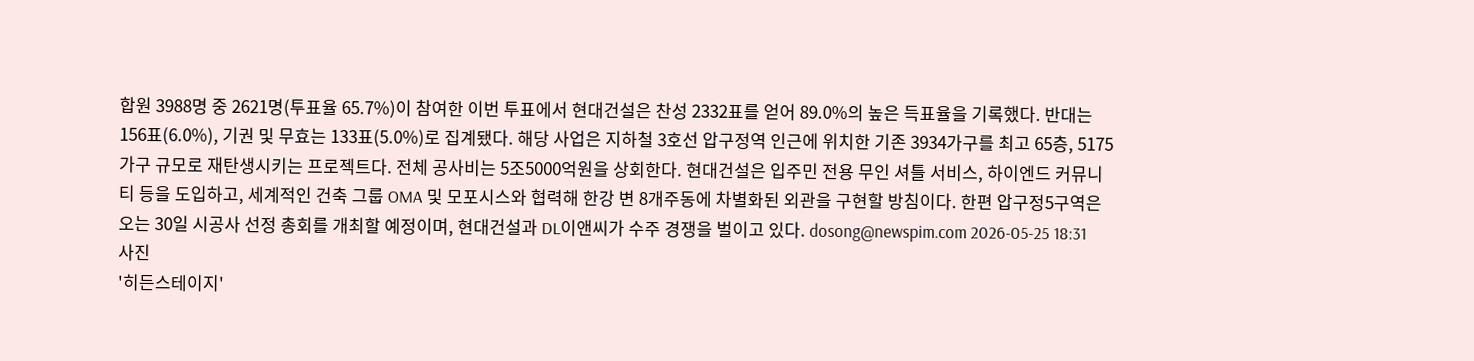합원 3988명 중 2621명(투표율 65.7%)이 참여한 이번 투표에서 현대건설은 찬성 2332표를 얻어 89.0%의 높은 득표율을 기록했다. 반대는 156표(6.0%), 기권 및 무효는 133표(5.0%)로 집계됐다. 해당 사업은 지하철 3호선 압구정역 인근에 위치한 기존 3934가구를 최고 65층, 5175가구 규모로 재탄생시키는 프로젝트다. 전체 공사비는 5조5000억원을 상회한다. 현대건설은 입주민 전용 무인 셔틀 서비스, 하이엔드 커뮤니티 등을 도입하고, 세계적인 건축 그룹 OMA 및 모포시스와 협력해 한강 변 8개주동에 차별화된 외관을 구현할 방침이다. 한편 압구정5구역은 오는 30일 시공사 선정 총회를 개최할 예정이며, 현대건설과 DL이앤씨가 수주 경쟁을 벌이고 있다. dosong@newspim.com 2026-05-25 18:31
사진
'히든스테이지'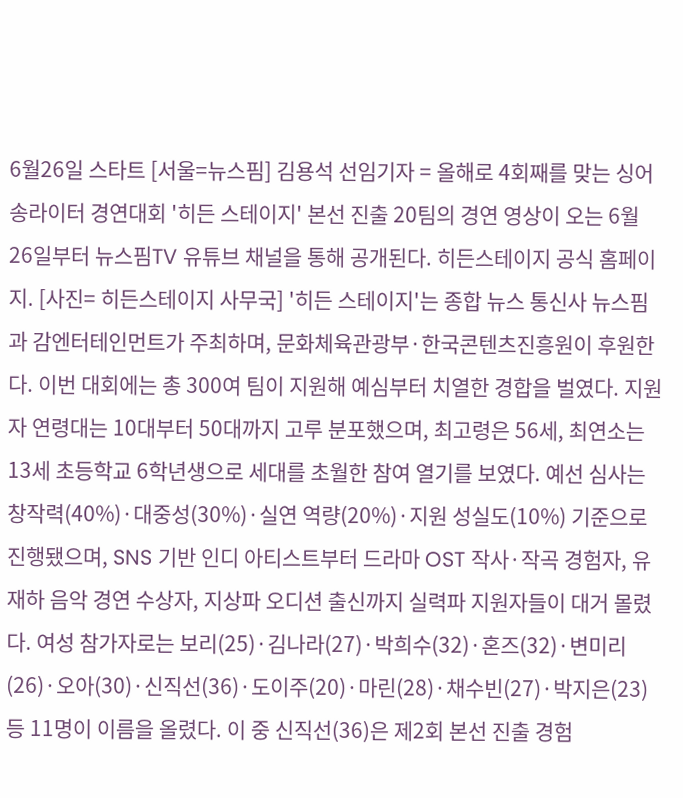6월26일 스타트 [서울=뉴스핌] 김용석 선임기자 = 올해로 4회째를 맞는 싱어송라이터 경연대회 '히든 스테이지' 본선 진출 20팀의 경연 영상이 오는 6월 26일부터 뉴스핌TV 유튜브 채널을 통해 공개된다. 히든스테이지 공식 홈페이지. [사진= 히든스테이지 사무국] '히든 스테이지'는 종합 뉴스 통신사 뉴스핌과 감엔터테인먼트가 주최하며, 문화체육관광부·한국콘텐츠진흥원이 후원한다. 이번 대회에는 총 300여 팀이 지원해 예심부터 치열한 경합을 벌였다. 지원자 연령대는 10대부터 50대까지 고루 분포했으며, 최고령은 56세, 최연소는 13세 초등학교 6학년생으로 세대를 초월한 참여 열기를 보였다. 예선 심사는 창작력(40%)·대중성(30%)·실연 역량(20%)·지원 성실도(10%) 기준으로 진행됐으며, SNS 기반 인디 아티스트부터 드라마 OST 작사·작곡 경험자, 유재하 음악 경연 수상자, 지상파 오디션 출신까지 실력파 지원자들이 대거 몰렸다. 여성 참가자로는 보리(25)·김나라(27)·박희수(32)·혼즈(32)·변미리(26)·오아(30)·신직선(36)·도이주(20)·마린(28)·채수빈(27)·박지은(23) 등 11명이 이름을 올렸다. 이 중 신직선(36)은 제2회 본선 진출 경험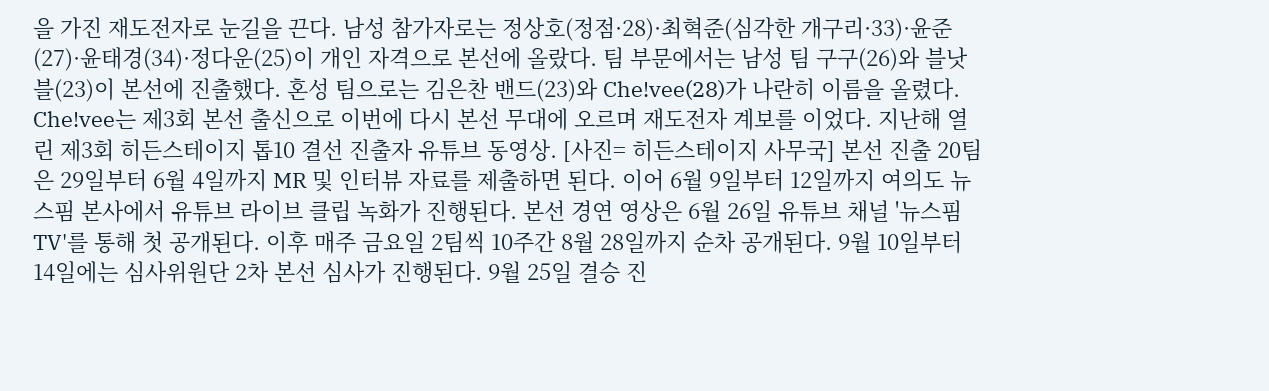을 가진 재도전자로 눈길을 끈다. 남성 참가자로는 정상호(정점·28)·최혁준(심각한 개구리·33)·윤준(27)·윤태경(34)·정다운(25)이 개인 자격으로 본선에 올랐다. 팀 부문에서는 남성 팀 구구(26)와 블낫블(23)이 본선에 진출했다. 혼성 팀으로는 김은찬 밴드(23)와 Che!vee(28)가 나란히 이름을 올렸다. Che!vee는 제3회 본선 출신으로 이번에 다시 본선 무대에 오르며 재도전자 계보를 이었다. 지난해 열린 제3회 히든스테이지 톱10 결선 진출자 유튜브 동영상. [사진= 히든스테이지 사무국] 본선 진출 20팀은 29일부터 6월 4일까지 MR 및 인터뷰 자료를 제출하면 된다. 이어 6월 9일부터 12일까지 여의도 뉴스핌 본사에서 유튜브 라이브 클립 녹화가 진행된다. 본선 경연 영상은 6월 26일 유튜브 채널 '뉴스핌 TV'를 통해 첫 공개된다. 이후 매주 금요일 2팀씩 10주간 8월 28일까지 순차 공개된다. 9월 10일부터 14일에는 심사위원단 2차 본선 심사가 진행된다. 9월 25일 결승 진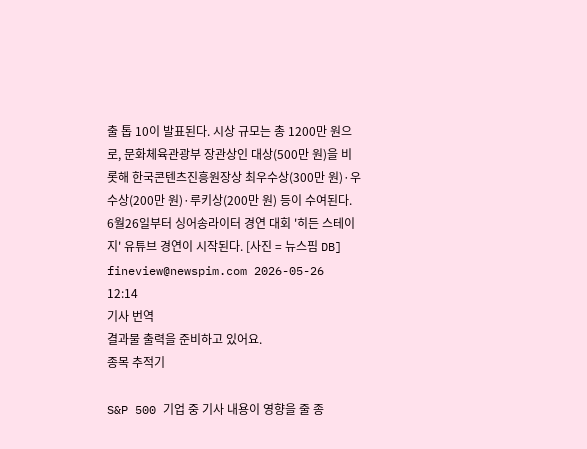출 톱 10이 발표된다. 시상 규모는 총 1200만 원으로, 문화체육관광부 장관상인 대상(500만 원)을 비롯해 한국콘텐츠진흥원장상 최우수상(300만 원)·우수상(200만 원)·루키상(200만 원) 등이 수여된다. 6월26일부터 싱어송라이터 경연 대회 '히든 스테이지' 유튜브 경연이 시작된다. [사진 = 뉴스핌 DB] fineview@newspim.com 2026-05-26 12:14
기사 번역
결과물 출력을 준비하고 있어요.
종목 추적기

S&P 500 기업 중 기사 내용이 영향을 줄 종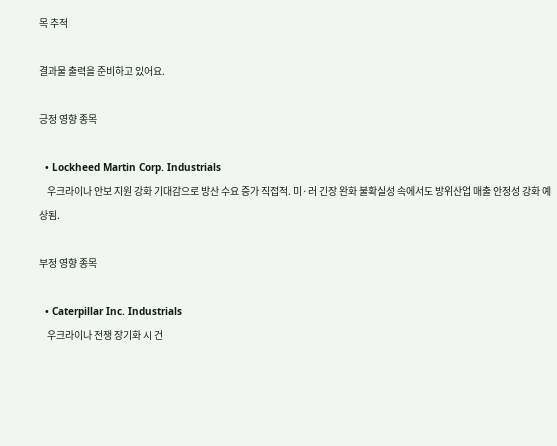목 추적

결과물 출력을 준비하고 있어요.

긍정 영향 종목

  • Lockheed Martin Corp. Industrials
    우크라이나 안보 지원 강화 기대감으로 방산 수요 증가 직접적. 미·러 긴장 완화 불확실성 속에서도 방위산업 매출 안정성 강화 예상됨.

부정 영향 종목

  • Caterpillar Inc. Industrials
    우크라이나 전쟁 장기화 시 건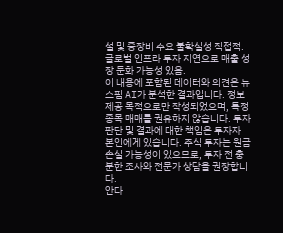설 및 중장비 수요 불확실성 직접적. 글로벌 인프라 투자 지연으로 매출 성장 둔화 가능성 있음.
이 내용에 포함된 데이터와 의견은 뉴스핌 AI가 분석한 결과입니다. 정보 제공 목적으로만 작성되었으며, 특정 종목 매매를 권유하지 않습니다. 투자 판단 및 결과에 대한 책임은 투자자 본인에게 있습니다. 주식 투자는 원금 손실 가능성이 있으므로, 투자 전 충분한 조사와 전문가 상담을 권장합니다.
안다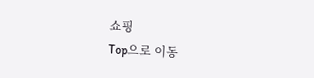쇼핑
Top으로 이동